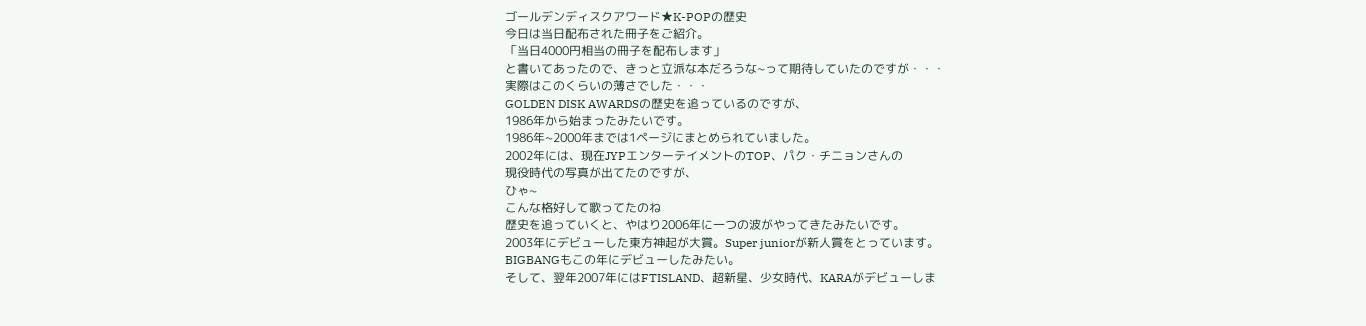ゴールデンディスクアワード★K-POPの歴史
今日は当日配布された冊子をご紹介。
「当日4000円相当の冊子を配布します」
と書いてあったので、きっと立派な本だろうな~って期待していたのですが・・・
実際はこのくらいの薄さでした・・・
GOLDEN DISK AWARDSの歴史を追っているのですが、
1986年から始まったみたいです。
1986年~2000年までは1ページにまとめられていました。
2002年には、現在JYPエンターテイメントのTOP、パク・チニョンさんの
現役時代の写真が出てたのですが、
ひゃ~
こんな格好して歌ってたのね
歴史を追っていくと、やはり2006年に一つの波がやってきたみたいです。
2003年にデビューした東方神起が大賞。Super juniorが新人賞をとっています。
BIGBANGもこの年にデビューしたみたい。
そして、翌年2007年にはFTISLAND、超新星、少女時代、KARAがデビューしま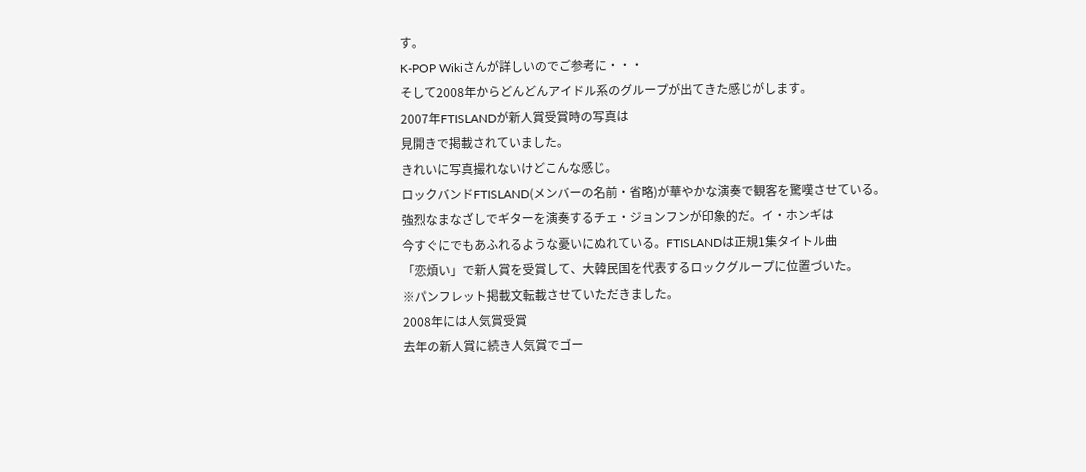す。
K-POP Wikiさんが詳しいのでご参考に・・・
そして2008年からどんどんアイドル系のグループが出てきた感じがします。
2007年FTISLANDが新人賞受賞時の写真は
見開きで掲載されていました。
きれいに写真撮れないけどこんな感じ。
ロックバンドFTISLAND(メンバーの名前・省略)が華やかな演奏で観客を驚嘆させている。
強烈なまなざしでギターを演奏するチェ・ジョンフンが印象的だ。イ・ホンギは
今すぐにでもあふれるような憂いにぬれている。FTISLANDは正規1集タイトル曲
「恋煩い」で新人賞を受賞して、大韓民国を代表するロックグループに位置づいた。
※パンフレット掲載文転載させていただきました。
2008年には人気賞受賞
去年の新人賞に続き人気賞でゴー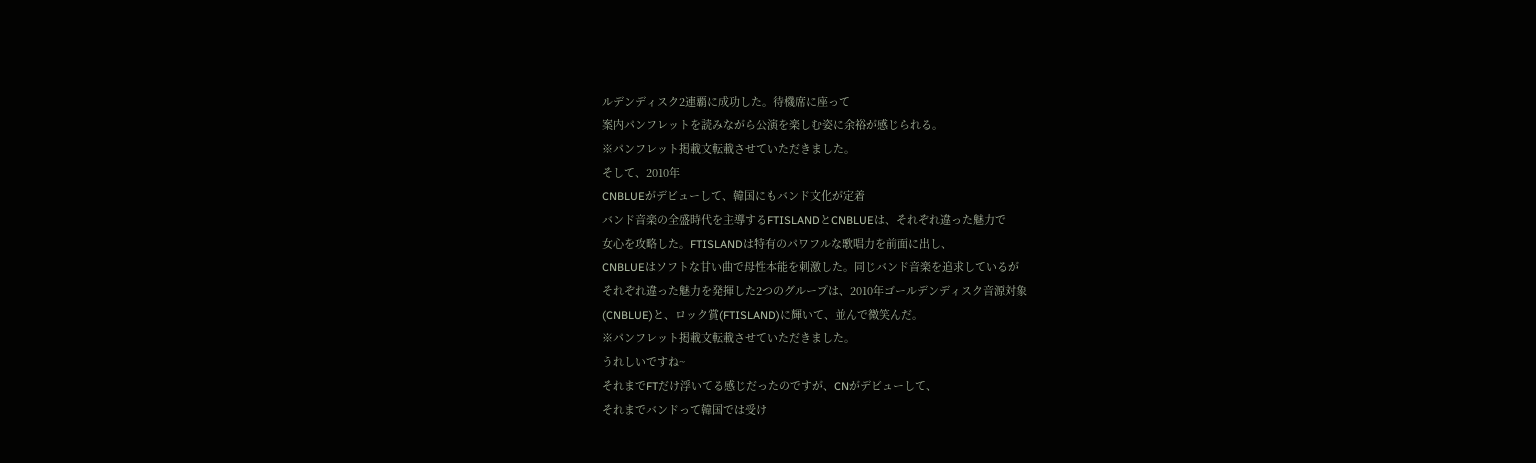ルデンディスク2連覇に成功した。待機席に座って
案内パンフレットを読みながら公演を楽しむ姿に余裕が感じられる。
※パンフレット掲載文転載させていただきました。
そして、2010年
CNBLUEがデビューして、韓国にもバンド文化が定着
バンド音楽の全盛時代を主導するFTISLANDとCNBLUEは、それぞれ違った魅力で
女心を攻略した。FTISLANDは特有のパワフルな歌唱力を前面に出し、
CNBLUEはソフトな甘い曲で母性本能を刺激した。同じバンド音楽を追求しているが
それぞれ違った魅力を発揮した2つのグループは、2010年ゴールデンディスク音源対象
(CNBLUE)と、ロック賞(FTISLAND)に輝いて、並んで微笑んだ。
※パンフレット掲載文転載させていただきました。
うれしいですね~
それまでFTだけ浮いてる感じだったのですが、CNがデビューして、
それまでバンドって韓国では受け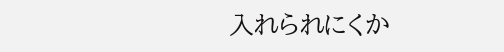入れられにくか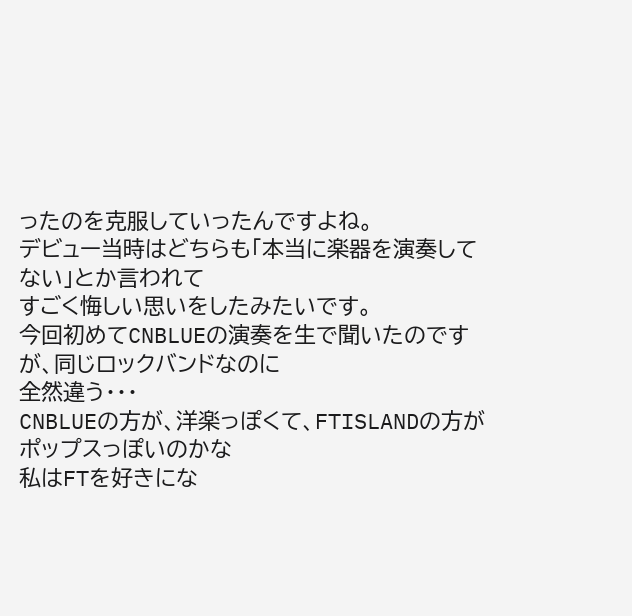ったのを克服していったんですよね。
デビュー当時はどちらも「本当に楽器を演奏してない」とか言われて
すごく悔しい思いをしたみたいです。
今回初めてCNBLUEの演奏を生で聞いたのですが、同じロックバンドなのに
全然違う・・・
CNBLUEの方が、洋楽っぽくて、FTISLANDの方がポップスっぽいのかな
私はFTを好きにな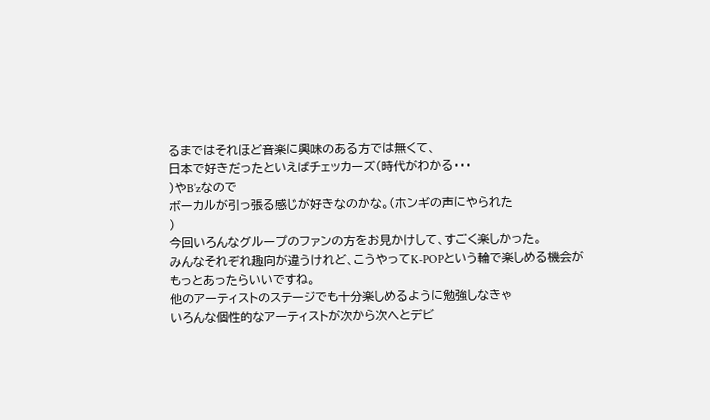るまではそれほど音楽に興味のある方では無くて、
日本で好きだったといえばチェッカーズ(時代がわかる・・・
)やB’zなので
ボーカルが引っ張る感じが好きなのかな。(ホンギの声にやられた
)
今回いろんなグループのファンの方をお見かけして、すごく楽しかった。
みんなそれぞれ趣向が違うけれど、こうやってK-POPという輪で楽しめる機会が
もっとあったらいいですね。
他のアーティストのステージでも十分楽しめるように勉強しなきゃ
いろんな個性的なアーティストが次から次へとデビ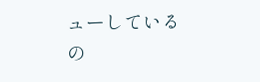ューしているの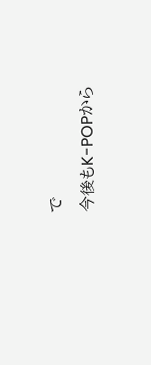で
今後もK-POPから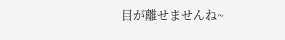目が離せませんね~